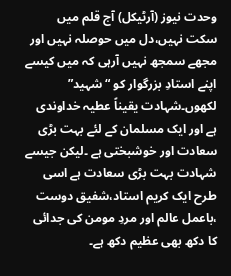وحدت نیوز (آرٹیکل) آج قلم میں سکت نہیں،دل میں حوصلہ نہیں اور مجھے سمجھ نہیں آرہی کہ میں کیسے اپنے استادِ بزرگوار کو “شہید” لکھوں۔شہادت یقیناً عطیہ خداوندی ہے اور ایک مسلمان کے لئے بہت بڑی سعادت اور خوشبختی ہے ۔لیکن جیسے شہادت بہت بڑی سعادت ہے اسی طرح ایک کریم استاد،شفیق دوست ،باعمل عالم اور مردِ مومن کی جدائی کا دکھ بھی عظیم دکھ ہے۔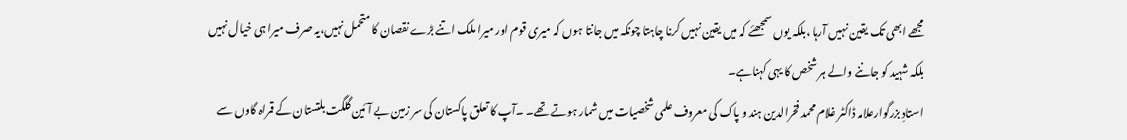مجھے ابھی تک یقین نہیں آرہا ،بلکہ یوں سمجھئے کہ میں یقین نہیں کرنا چاہتا چونکہ میں جانتا ہوں کہ میری قوم اور میرا ملک اتنے بڑے نقصان کا متحمل نہیں،یہ صرف میرا ہی خیال نہیں بلکہ شہید کو جاننے والے ہر شخص کا یہی کہناہے۔
استادِ بزرگوارعلامہ ڈاکٹر غلام محمد فخرالدین ہند و پاک کی معروف علمی شخصیات میں شمار ہوتے تھے۔ ۔آپ کا تعلق پاکستان کی سر زمین بے آئین گلگت بلتستان کے قمراہ گاوں سے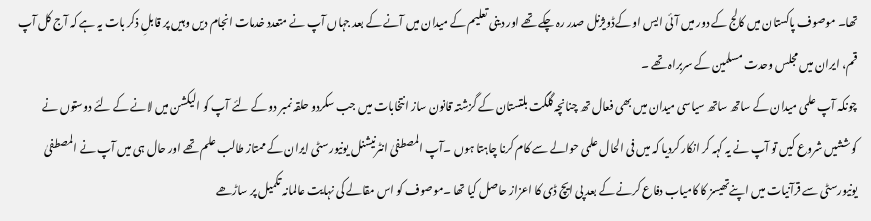تھا۔ موصوف پاکستان میں کالج کے دور میں آئی ایس او کےڈویژنل صدر رہ چکے تھے اور دینی تعلیم کے میدان میں آنے کے بعد جہاں آپ نے متعدد خدمات انجام دیں وہیں پر قابلِ ذکر بات یہ ہے کہ آج کل آپ قم، ایران میں مجلس وحدت مسلمین کے سربراہ تھے ۔
چونکہ آپ علمی میدان کے ساتھ ساتھ سیاسی میدان میں بھی فعال تھ چنانچہ گلگت بلتستان کے گزشتہ قانون ساز انتخابات میں جب سکردو حلقہ نمبر دو کے لئے آپ کو الیکشن میں لانے کے لئے دوستوں نے کوششیں شروع کیں تو آپ نے یہ کہہ کر انکار کردیا کہ میں فی الحال علمی حوالے سے کام کرنا چاہتا ہوں ۔آپ المصطفیٰ انٹرنیشنل یونیورسٹی ایران کے ممتاز طالب علم تھے اور حال ہی میں آپ نے المصطفیٰ یونیورسٹی سے قرآنیات میں اپنےتھیسز کا کامیاب دفاع کرنے کے بعد پی ایچ ڈی کا اعزاز حاصل کیا تھا ۔موصوف کو اس مقالے کی نہایت عالمانہ تکمیل پر ساڑھے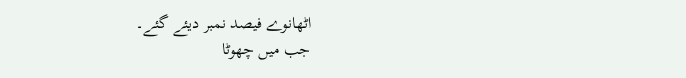اٹھانوے فیصد نمبر دیئے گئے۔
جب میں چھوٹا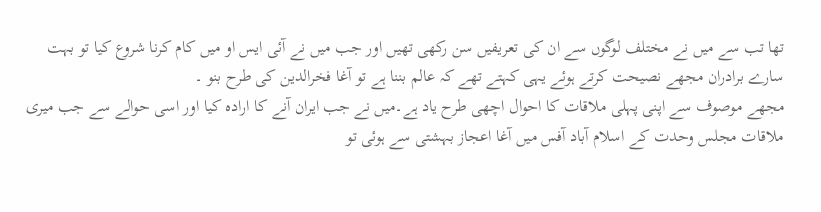تھا تب سے میں نے مختلف لوگوں سے ان کی تعریفیں سن رکھی تھیں اور جب میں نے آئی ایس او میں کام کرنا شروع کیا تو بہت سارے برادران مجھے نصیحت کرتے ہوئے یہی کہتے تھے کہ عالم بننا ہے تو آغا فخرالدین کی طرح بنو ۔
مجھے موصوف سے اپنی پہلی ملاقات کا احوال اچھی طرح یاد ہے۔میں نے جب ایران آنے کا ارادہ کیا اور اسی حوالے سے جب میری ملاقات مجلس وحدت کے اسلام آباد آفس میں آغا اعجاز بہشتی سے ہوئی تو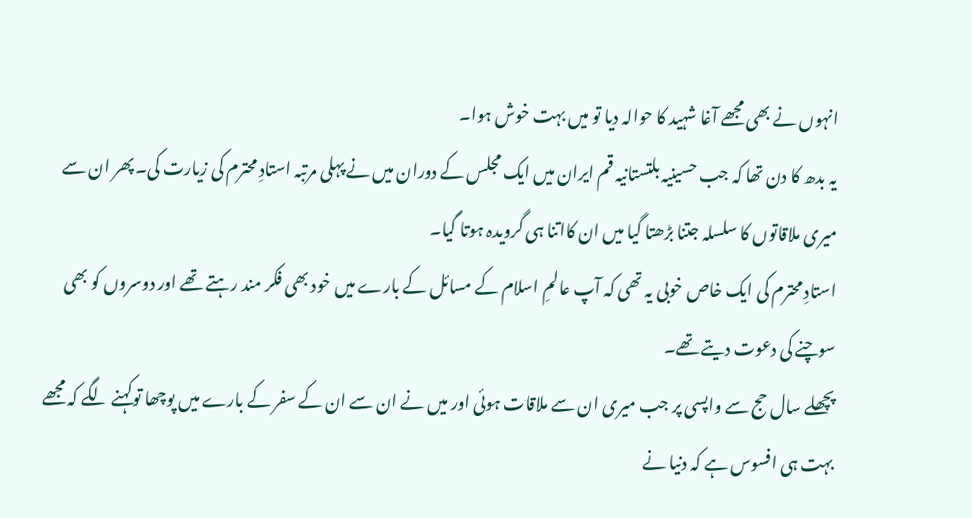انہوں نے بھی مجھے آغا شہید کا حوالہ دیا تو میں بہت خوش ہوا۔
یہ بدھ کا دن تھا کہ جب حسینیہ بلتستانیہ قم ایران میں ایک مجلس کے دوران میں نے پہلی مرتبہ استادِ محترم کی زیارت کی۔ پھر ان سے میری ملاقاتوں کا سلسلہ جتنا بڑھتا گیا میں ان کااتنا ہی گرویدہ ہوتا گیا۔
استادِ محترم کی ایک خاص خوبی یہ تھی کہ آپ عالمِ اسلام کے مسائل کے بارے میں خود بھی فکر مند رہتے تھے اور دوسروں کو بھی سوچنے کی دعوت دیتے تھے۔
پچھلے سال حج سے واپسی پر جب میری ان سے ملاقات ہوئی اور میں نے ان سے ان کے سفر کے بارے میں پوچھا توکہنے لگے کہ مجھے بہت ہی افسوس ہے کہ دنیا نے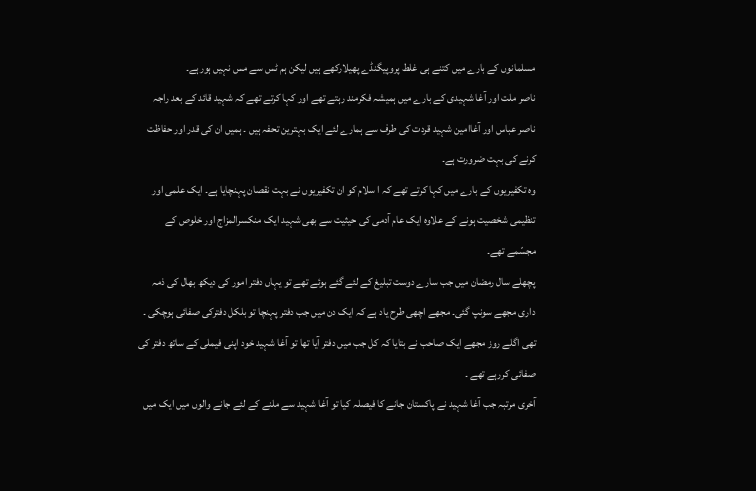مسلمانوں کے بارے میں کتنے ہی غلط پروپیگنڈے پھیلارکھے ہیں لیکن ہم ٹس سے مس نہیں ہورہے۔
ناصر ملت اور آغا شہیدی کے بارے میں ہمیشہ فکرمند رہتے تھے اور کہا کرتے تھے کہ شہید قائد کے بعد راجہ ناصر عباس اور آغاامین شہید قردت کی طرف سے ہمارے لئے ایک بہترین تحفہ ہیں ۔ ہمیں ان کی قدر اور حفاظت کرنے کی بہت ضرورت ہے۔
وہ تکفیریوں کے بارے میں کہا کرتے تھے کہ ا سلام کو ان تکفیریوں نے بہت نقصان پہنچایا ہے۔ ایک علمی اور تنظیمی شخصیت ہونے کے علاوہ ایک عام آدمی کی حیثیت سے بھی شہید ایک منکسرالمزاج اور خلوص کے مجسّمے تھے۔
پچھلے سال رمضان میں جب سارے دوست تبلیغ کے لئے گئے ہوئے تھے تو یہاں دفتر امور کی دیکھ بھال کی ذمہ داری مجھے سونپ گئی۔ مجھے اچھی طرح یاد ہے کہ ایک دن میں جب دفتر پہنچا تو بلکل دفترکی صفائی ہوچکی ۔
تھی اگلے روز مجھے ایک صاحب نے بتایا کہ کل جب میں دفتر آیا تھا تو آغا شہید خود اپنی فیملی کے ساتھ دفتر کی صفائی کررہے تھے ۔
آخری مرتبہ جب آغا شہید نے پاکستان جانے کا فیصلہ کیا تو آغا شہید سے ملنے کے لئے جانے والوں میں ایک میں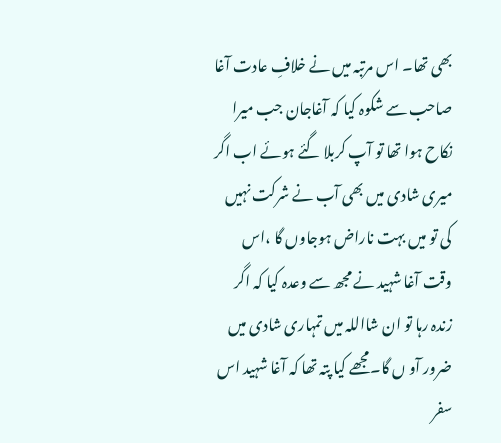بھی تھا۔ اس مرتبہ میں نے خلافِ عادت آغا صاحب سے شکوہ کیا کہ آغاجان جب میرا نکاح ہوا تھا تو آپ کربلا گئے ہوئے اب اگر میری شادی میں بھی آب نے شرکت نہیں کی تو میں بہت ناراض ہوجاوں گا ،اس وقت آغا شہید نے مجھ سے وعدہ کیا کہ اگر زندہ رہا تو ان شااللہ میں تمہاری شادی میں ضرور آو ں گا۔مجھے کیا پتہ تھا کہ آغا شہید اس سفر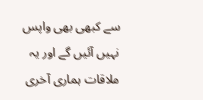سے کبھی بھی واپس نہیں آئیں گے اور یہ ملاقات ہماری آخری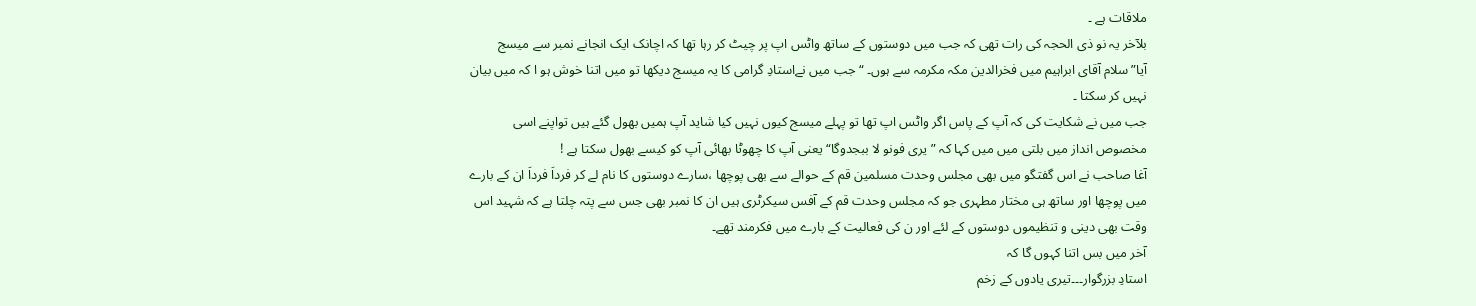ملاقات ہے ۔
بلآخر یہ نو ذی الحجہ کی رات تھی کہ جب میں دوستوں کے ساتھ واٹس اپ پر چیٹ کر رہا تھا کہ اچانک ایک انجانے نمبر سے میسج آیا”سلام آقای ابراہیم میں فخرالدین مکہ مکرمہ سے ہوں۔ “ جب میں نےاستادِ گرامی کا یہ میسج دیکھا تو میں اتنا خوش ہو ا کہ میں بیان نہیں کر سکتا ۔
جب میں نے شکایت کی کہ آپ کے پاس اگر واٹس اپ تھا تو پہلے میسج کیوں نہیں کیا شاید آپ ہمیں بھول گئے ہیں تواپنے اسی مخصوص انداز میں بلتی میں میں کہا کہ ”یری فونو لا ببجدوگا“یعنی آپ کا چھوٹا بھائی آپ کو کیسے بھول سکتا ہے !
آغا صاحب نے اس گفتگو میں بھی مجلس وحدت مسلمین قم کے حوالے سے بھی پوچھا ،سارے دوستوں کا نام لے کر فرداَ فرداَ ان کے بارے میں پوچھا اور ساتھ ہی مختار مطہری جو کہ مجلس وحدت قم کے آفس سیکرٹری ہیں ان کا نمبر بھی جس سے پتہ چلتا ہے کہ شہید اس وقت بھی دینی و تنظیموں دوستوں کے لئے اور ن کی فعالیت کے بارے میں فکرمند تھے۔
آخر میں بس اتنا کہوں گا کہ
استادِ بزرگوار۔۔۔تیری یادوں کے زخم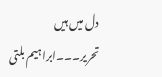دل میں ہیں
تحریر۔۔۔ابراہیم بلتی